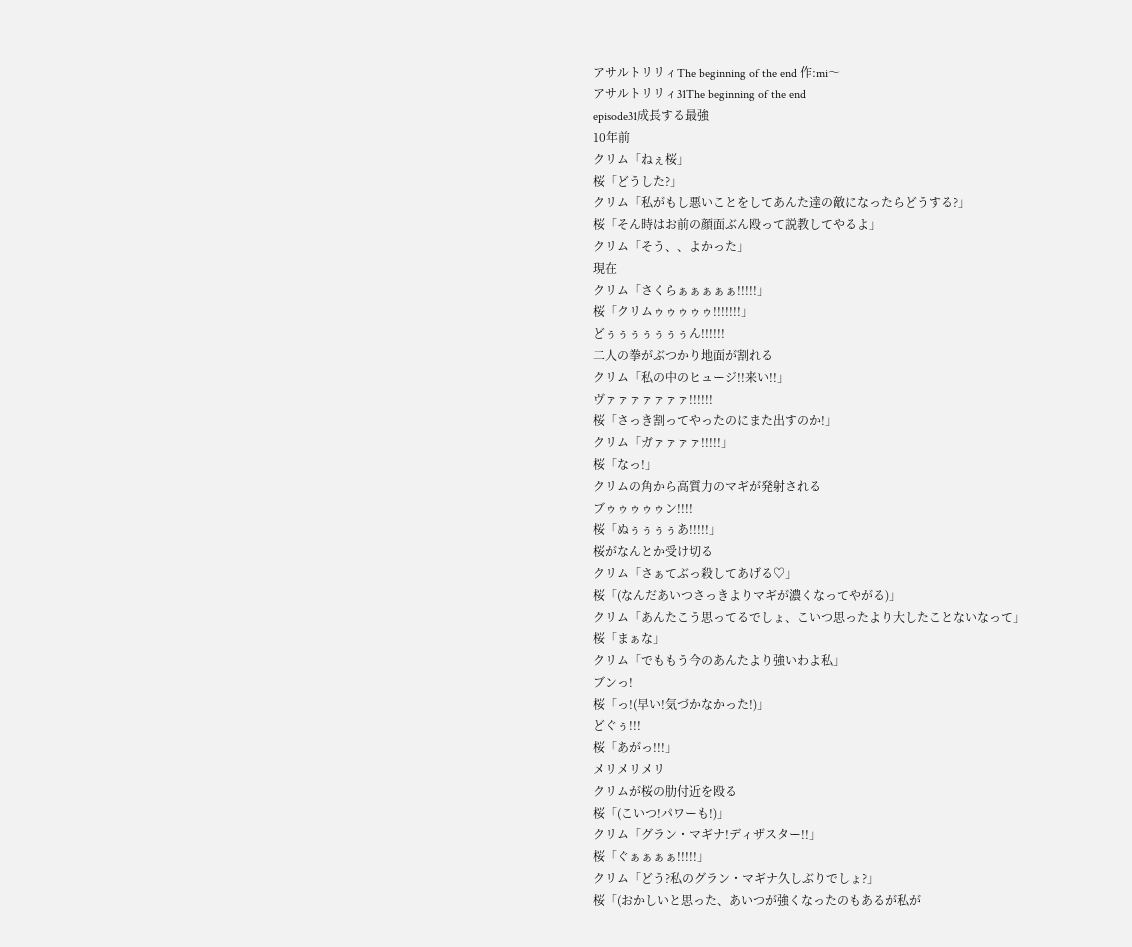アサルトリリィThe beginning of the end 作:mi〜
アサルトリリィ31The beginning of the end
episode31成長する最強
10年前
クリム「ねぇ桜」
桜「どうした?」
クリム「私がもし悪いことをしてあんた達の敵になったらどうする?」
桜「そん時はお前の顔面ぶん殴って説教してやるよ」
クリム「そう、、よかった」
現在
クリム「さくらぁぁぁぁぁ!!!!!」
桜「クリムゥゥゥゥゥ!!!!!!!」
どぅぅぅぅぅぅぅん!!!!!!
二人の拳がぶつかり地面が割れる
クリム「私の中のヒュージ!!来い!!」
ヴァァァァァァァ!!!!!!
桜「さっき割ってやったのにまた出すのか!」
クリム「ガァァァァ!!!!!」
桜「なっ!」
クリムの角から高質力のマギが発射される
ブゥゥゥゥゥン!!!!
桜「ぬぅぅぅぅあ!!!!!」
桜がなんとか受け切る
クリム「さぁてぶっ殺してあげる♡」
桜「(なんだあいつさっきよりマギが濃くなってやがる)」
クリム「あんたこう思ってるでしょ、こいつ思ったより大したことないなって」
桜「まぁな」
クリム「でももう今のあんたより強いわよ私」
ブンっ!
桜「っ!(早い!気づかなかった!)」
どぐぅ!!!
桜「あがっ!!!」
メリメリメリ
クリムが桜の肋付近を殴る
桜「(こいつ!パワーも!)」
クリム「グラン・マギナ!ディザスター!!」
桜「ぐぁぁぁぁ!!!!!」
クリム「どう?私のグラン・マギナ久しぶりでしょ?」
桜「(おかしいと思った、あいつが強くなったのもあるが私が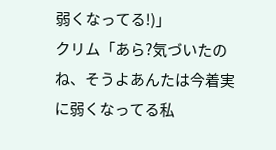弱くなってる!)」
クリム「あら?気づいたのね、そうよあんたは今着実に弱くなってる私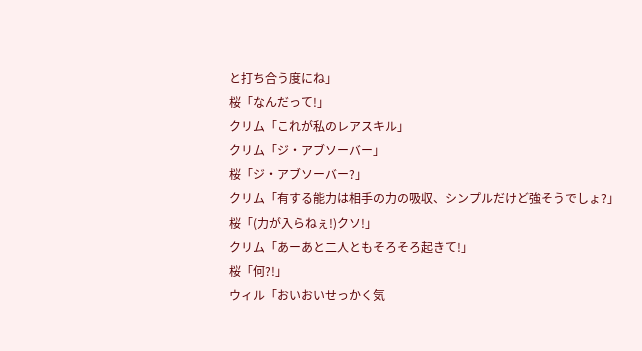と打ち合う度にね」
桜「なんだって!」
クリム「これが私のレアスキル」
クリム「ジ・アブソーバー」
桜「ジ・アブソーバー?」
クリム「有する能力は相手の力の吸収、シンプルだけど強そうでしょ?」
桜「(力が入らねぇ!)クソ!」
クリム「あーあと二人ともそろそろ起きて!」
桜「何?!」
ウィル「おいおいせっかく気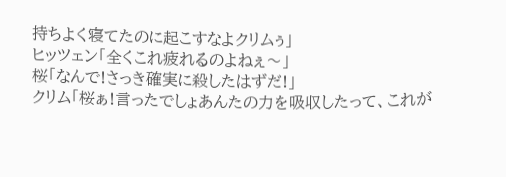持ちよく寝てたのに起こすなよクリムぅ」
ヒッツェン「全くこれ疲れるのよねぇ〜」
桜「なんで!さっき確実に殺したはずだ!」
クリム「桜ぁ!言ったでしょあんたの力を吸収したって、これが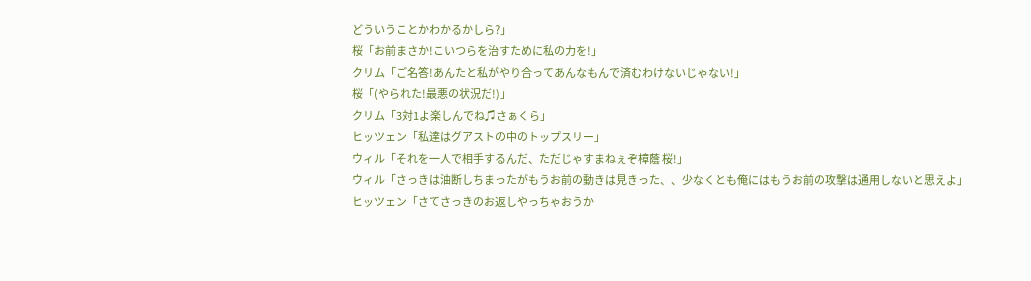どういうことかわかるかしら?」
桜「お前まさか!こいつらを治すために私の力を!」
クリム「ご名答!あんたと私がやり合ってあんなもんで済むわけないじゃない!」
桜「(やられた!最悪の状況だ!)」
クリム「3対1よ楽しんでね♫さぁくら」
ヒッツェン「私達はグアストの中のトップスリー」
ウィル「それを一人で相手するんだ、ただじゃすまねぇぞ樟蔭 桜!」
ウィル「さっきは油断しちまったがもうお前の動きは見きった、、少なくとも俺にはもうお前の攻撃は通用しないと思えよ」
ヒッツェン「さてさっきのお返しやっちゃおうか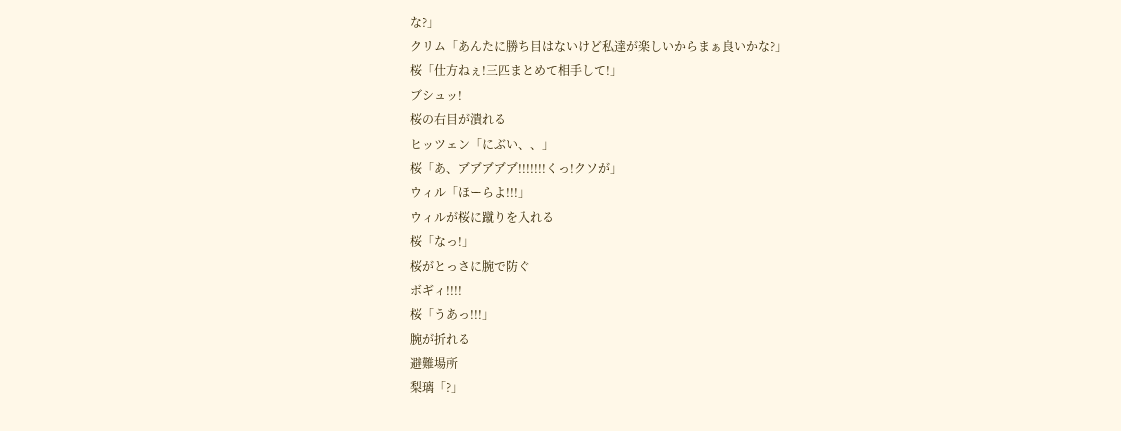な?」
クリム「あんたに勝ち目はないけど私達が楽しいからまぁ良いかな?」
桜「仕方ねぇ!三匹まとめて相手して!」
ブシュッ!
桜の右目が潰れる
ヒッツェン「にぶい、、」
桜「あ、ア゙ア゙ア゙ア゙ア゙!!!!!!!くっ!クソが」
ウィル「ほーらよ!!!」
ウィルが桜に蹴りを入れる
桜「なっ!」
桜がとっさに腕で防ぐ
ボギィ!!!!
桜「うあっ!!!」
腕が折れる
避難場所
梨璃「?」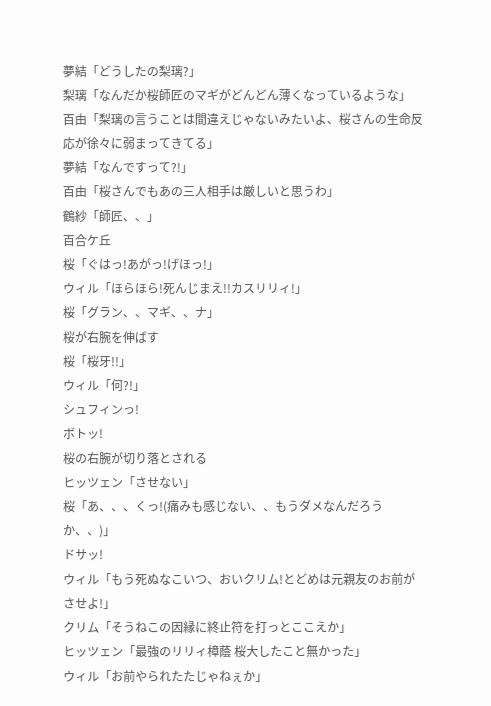夢結「どうしたの梨璃?」
梨璃「なんだか桜師匠のマギがどんどん薄くなっているような」
百由「梨璃の言うことは間違えじゃないみたいよ、桜さんの生命反応が徐々に弱まってきてる」
夢結「なんですって?!」
百由「桜さんでもあの三人相手は厳しいと思うわ」
鶴紗「師匠、、」
百合ケ丘
桜「ぐはっ!あがっ!げほっ!」
ウィル「ほらほら!死んじまえ!!カスリリィ!」
桜「グラン、、マギ、、ナ」
桜が右腕を伸ばす
桜「桜牙!!」
ウィル「何?!」
シュフィンっ!
ボトッ!
桜の右腕が切り落とされる
ヒッツェン「させない」
桜「あ、、、くっ!(痛みも感じない、、もうダメなんだろうか、、)」
ドサッ!
ウィル「もう死ぬなこいつ、おいクリム!とどめは元親友のお前がさせよ!」
クリム「そうねこの因縁に終止符を打っとここえか」
ヒッツェン「最強のリリィ樟蔭 桜大したこと無かった」
ウィル「お前やられたたじゃねぇか」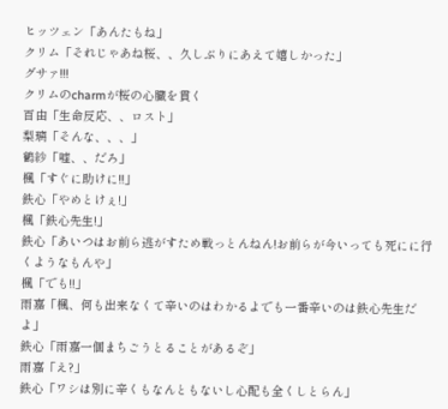ヒッツェン「あんたもね」
クリム「それじゃあね桜、、久しぶりにあえて嬉しかった」
グサァ!!!
クリムのcharmが桜の心臓を貫く
百由「生命反応、、ロスト」
梨璃「そんな、、、」
鶴紗「嘘、、だろ」
楓「すぐに助けに!!」
鉄心「やめとけぇ!」
楓「鉄心先生!」
鉄心「あいつはお前ら逃がすため戦っとんねん!お前らが今いっても死にに行くようなもんや」
楓「でも!!」
雨嘉「楓、何も出来なくて辛いのはわかるよでも一番辛いのは鉄心先生だよ」
鉄心「雨嘉一個まちごうとることがあるぞ」
雨嘉「え?」
鉄心「ワシは別に辛くもなんともないし心配も全くしとらん」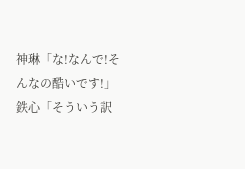神琳「な!なんで!そんなの酷いです!」
鉄心「そういう訳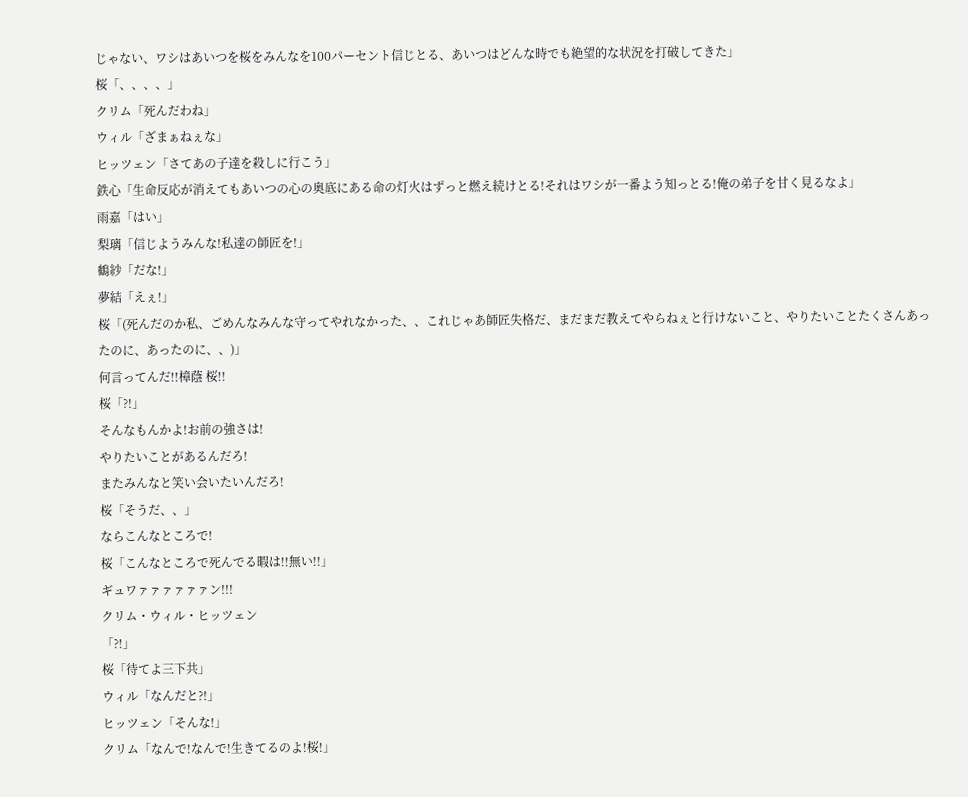じゃない、ワシはあいつを桜をみんなを100パーセント信じとる、あいつはどんな時でも絶望的な状況を打破してきた」
桜「、、、、」
クリム「死んだわね」
ウィル「ざまぁねぇな」
ヒッツェン「さてあの子達を殺しに行こう」
鉄心「生命反応が消えてもあいつの心の奥底にある命の灯火はずっと燃え続けとる!それはワシが一番よう知っとる!俺の弟子を甘く見るなよ」
雨嘉「はい」
梨璃「信じようみんな!私達の師匠を!」
鶴紗「だな!」
夢結「えぇ!」
桜「(死んだのか私、ごめんなみんな守ってやれなかった、、これじゃあ師匠失格だ、まだまだ教えてやらねぇと行けないこと、やりたいことたくさんあったのに、あったのに、、)」
何言ってんだ!!樟蔭 桜!!
桜「?!」
そんなもんかよ!お前の強さは!
やりたいことがあるんだろ!
またみんなと笑い会いたいんだろ!
桜「そうだ、、」
ならこんなところで!
桜「こんなところで死んでる暇は!!無い!!」
ギュワァァァァァァン!!!
クリム・ウィル・ヒッツェン
「?!」
桜「待てよ三下共」
ウィル「なんだと?!」
ヒッツェン「そんな!」
クリム「なんで!なんで!生きてるのよ!桜!」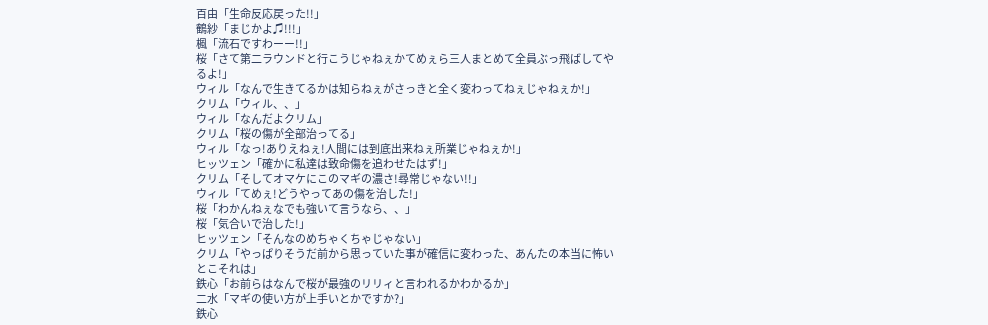百由「生命反応戻った!!」
鶴紗「まじかよ♫!!!」
楓「流石ですわーー!!」
桜「さて第二ラウンドと行こうじゃねぇかてめぇら三人まとめて全員ぶっ飛ばしてやるよ!」
ウィル「なんで生きてるかは知らねぇがさっきと全く変わってねぇじゃねぇか!」
クリム「ウィル、、」
ウィル「なんだよクリム」
クリム「桜の傷が全部治ってる」
ウィル「なっ!ありえねぇ!人間には到底出来ねぇ所業じゃねぇか!」
ヒッツェン「確かに私達は致命傷を追わせたはず!」
クリム「そしてオマケにこのマギの濃さ!尋常じゃない!!」
ウィル「てめぇ!どうやってあの傷を治した!」
桜「わかんねぇなでも強いて言うなら、、」
桜「気合いで治した!」
ヒッツェン「そんなのめちゃくちゃじゃない」
クリム「やっぱりそうだ前から思っていた事が確信に変わった、あんたの本当に怖いとこそれは」
鉄心「お前らはなんで桜が最強のリリィと言われるかわかるか」
二水「マギの使い方が上手いとかですか?」
鉄心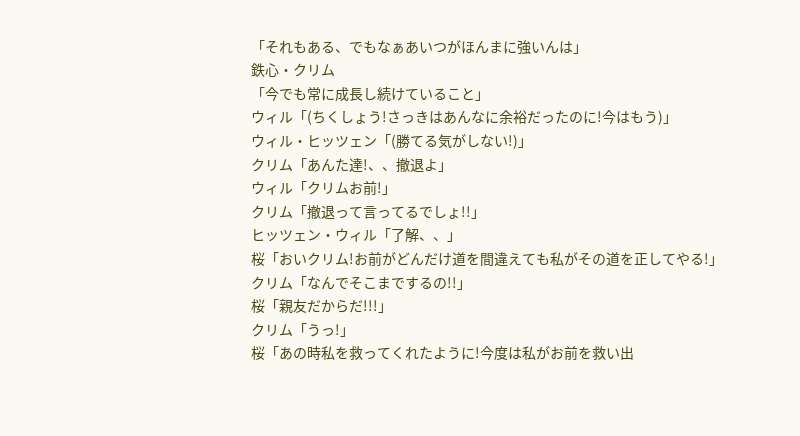「それもある、でもなぁあいつがほんまに強いんは」
鉄心・クリム
「今でも常に成長し続けていること」
ウィル「(ちくしょう!さっきはあんなに余裕だったのに!今はもう)」
ウィル・ヒッツェン「(勝てる気がしない!)」
クリム「あんた達!、、撤退よ」
ウィル「クリムお前!」
クリム「撤退って言ってるでしょ!!」
ヒッツェン・ウィル「了解、、」
桜「おいクリム!お前がどんだけ道を間違えても私がその道を正してやる!」
クリム「なんでそこまでするの!!」
桜「親友だからだ!!!」
クリム「うっ!」
桜「あの時私を救ってくれたように!今度は私がお前を救い出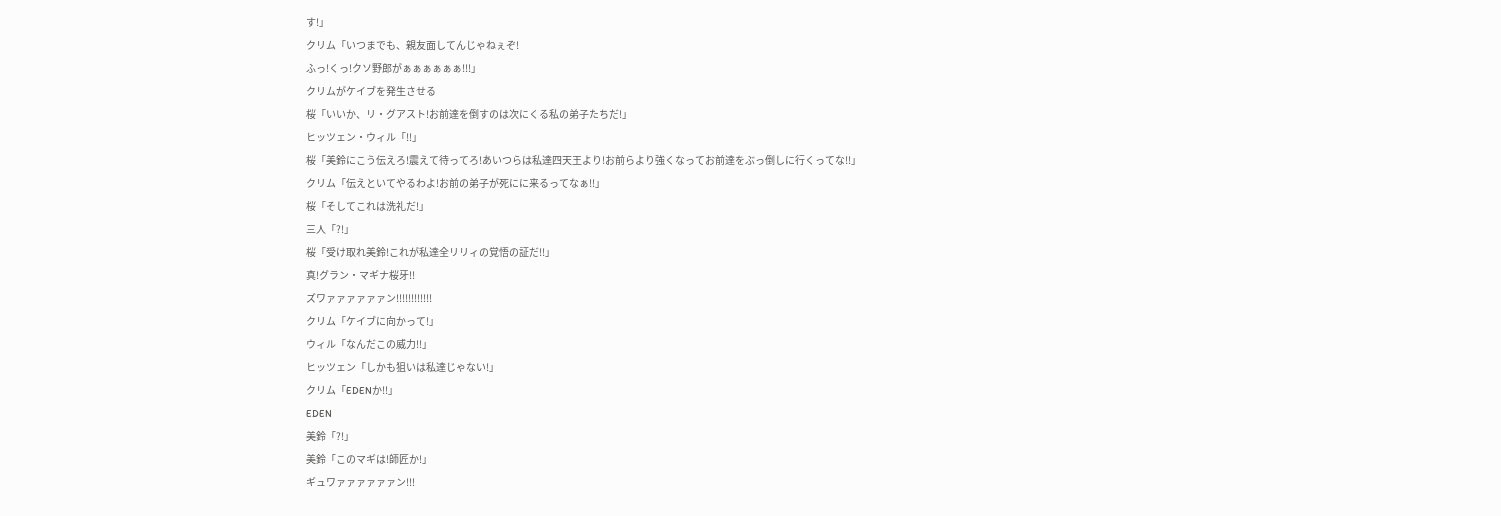す!」
クリム「いつまでも、親友面してんじゃねぇぞ!
ふっ!くっ!クソ野郎がぁぁぁぁぁぁ!!!」
クリムがケイブを発生させる
桜「いいか、リ・グアスト!お前達を倒すのは次にくる私の弟子たちだ!」
ヒッツェン・ウィル「!!」
桜「美鈴にこう伝えろ!震えて待ってろ!あいつらは私達四天王より!お前らより強くなってお前達をぶっ倒しに行くってな!!」
クリム「伝えといてやるわよ!お前の弟子が死にに来るってなぁ!!」
桜「そしてこれは洗礼だ!」
三人「?!」
桜「受け取れ美鈴!これが私達全リリィの覚悟の証だ!!」
真!グラン・マギナ桜牙!!
ズワァァァァァァン!!!!!!!!!!!!
クリム「ケイブに向かって!」
ウィル「なんだこの威力!!」
ヒッツェン「しかも狙いは私達じゃない!」
クリム「EDENか!!」
EDEN
美鈴「?!」
美鈴「このマギは!師匠か!」
ギュワァァァァァァン!!!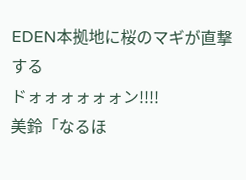EDEN本拠地に桜のマギが直撃する
ドォォォォォォン!!!!
美鈴「なるほ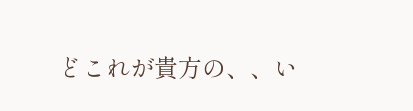どこれが貴方の、、い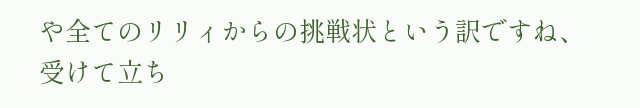や全てのリリィからの挑戦状という訳ですね、受けて立ち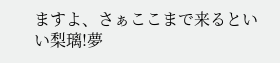ますよ、さぁここまで来るといい梨璃!夢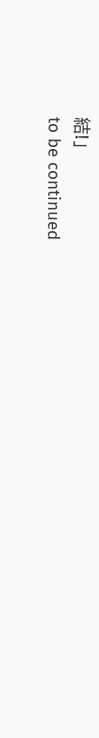結!」
to be continued